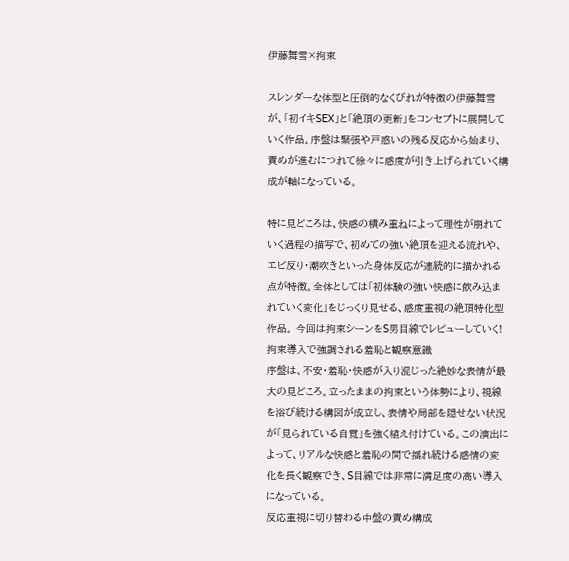伊藤舞雪×拘束

スレンダーな体型と圧倒的なくびれが特徴の伊藤舞雪が、「初イキSEX」と「絶頂の更新」をコンセプトに展開していく作品。序盤は緊張や戸惑いの残る反応から始まり、責めが進むにつれて徐々に感度が引き上げられていく構成が軸になっている。

特に見どころは、快感の積み重ねによって理性が崩れていく過程の描写で、初めての強い絶頂を迎える流れや、エビ反り・潮吹きといった身体反応が連続的に描かれる点が特徴。全体としては「初体験の強い快感に飲み込まれていく変化」をじっくり見せる、感度重視の絶頂特化型作品。 今回は拘束シーンをS男目線でレビューしていく!
拘束導入で強調される羞恥と観察意識
序盤は、不安・羞恥・快感が入り混じった絶妙な表情が最大の見どころ。立ったままの拘束という体勢により、視線を浴び続ける構図が成立し、表情や局部を隠せない状況が「見られている自覚」を強く植え付けている。この演出によって、リアルな快感と羞恥の間で揺れ続ける感情の変化を長く観察でき、S目線では非常に満足度の高い導入になっている。
反応重視に切り替わる中盤の責め構成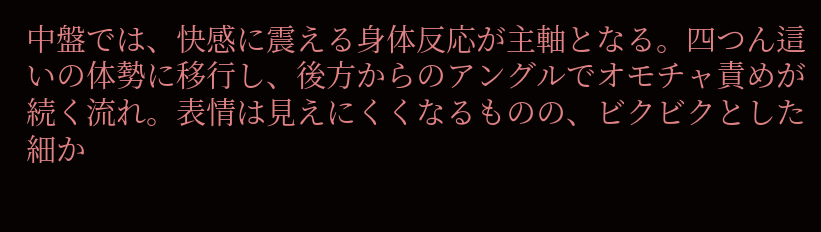中盤では、快感に震える身体反応が主軸となる。四つん這いの体勢に移行し、後方からのアングルでオモチャ責めが続く流れ。表情は見えにくくなるものの、ビクビクとした細か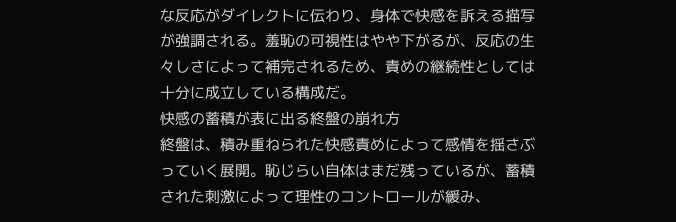な反応がダイレクトに伝わり、身体で快感を訴える描写が強調される。羞恥の可視性はやや下がるが、反応の生々しさによって補完されるため、責めの継続性としては十分に成立している構成だ。
快感の蓄積が表に出る終盤の崩れ方
終盤は、積み重ねられた快感責めによって感情を揺さぶっていく展開。恥じらい自体はまだ残っているが、蓄積された刺激によって理性のコントロールが緩み、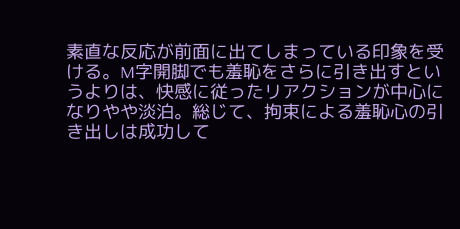素直な反応が前面に出てしまっている印象を受ける。M字開脚でも羞恥をさらに引き出すというよりは、快感に従ったリアクションが中心になりやや淡泊。総じて、拘束による羞恥心の引き出しは成功して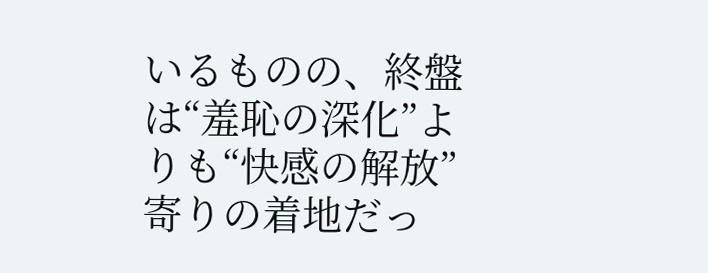いるものの、終盤は“羞恥の深化”よりも“快感の解放”寄りの着地だっ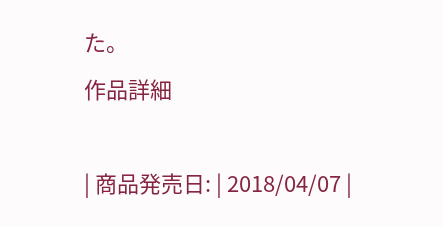た。
作品詳細

| 商品発売日: | 2018/04/07 |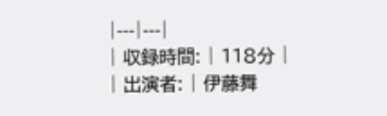|---|---|
| 収録時間: | 118分 |
| 出演者: | 伊藤舞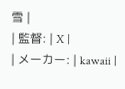雪 |
| 監督: | X |
| メーカー: | kawaii |